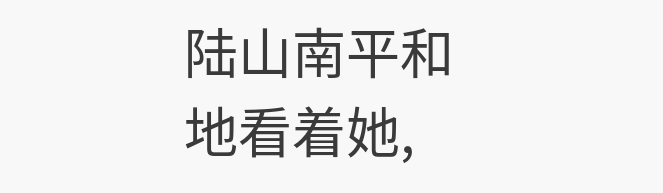陆山南平和地看着她,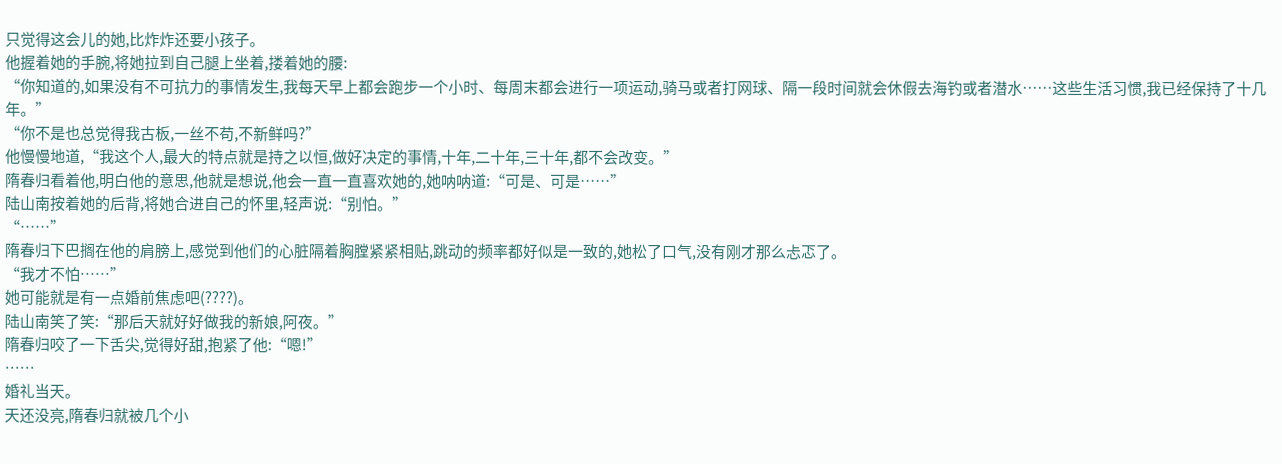只觉得这会儿的她,比炸炸还要小孩子。
他握着她的手腕,将她拉到自己腿上坐着,搂着她的腰:
“你知道的,如果没有不可抗力的事情发生,我每天早上都会跑步一个小时、每周末都会进行一项运动,骑马或者打网球、隔一段时间就会休假去海钓或者潜水……这些生活习惯,我已经保持了十几年。”
“你不是也总觉得我古板,一丝不苟,不新鲜吗?”
他慢慢地道,“我这个人,最大的特点就是持之以恒,做好决定的事情,十年,二十年,三十年,都不会改变。”
隋春归看着他,明白他的意思,他就是想说,他会一直一直喜欢她的,她呐呐道:“可是、可是……”
陆山南按着她的后背,将她合进自己的怀里,轻声说:“别怕。”
“……”
隋春归下巴搁在他的肩膀上,感觉到他们的心脏隔着胸膛紧紧相贴,跳动的频率都好似是一致的,她松了口气,没有刚才那么忐忑了。
“我才不怕……”
她可能就是有一点婚前焦虑吧(????)。
陆山南笑了笑:“那后天就好好做我的新娘,阿夜。”
隋春归咬了一下舌尖,觉得好甜,抱紧了他:“嗯!”
……
婚礼当天。
天还没亮,隋春归就被几个小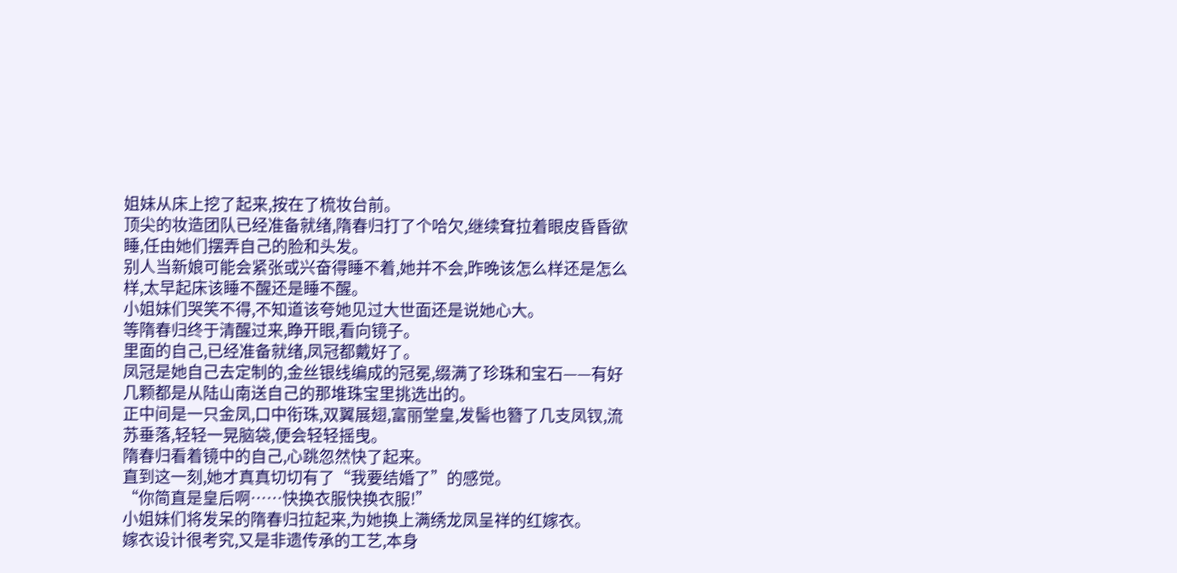姐妹从床上挖了起来,按在了梳妆台前。
顶尖的妆造团队已经准备就绪,隋春归打了个哈欠,继续耷拉着眼皮昏昏欲睡,任由她们摆弄自己的脸和头发。
别人当新娘可能会紧张或兴奋得睡不着,她并不会,昨晚该怎么样还是怎么样,太早起床该睡不醒还是睡不醒。
小姐妹们哭笑不得,不知道该夸她见过大世面还是说她心大。
等隋春归终于清醒过来,睁开眼,看向镜子。
里面的自己,已经准备就绪,凤冠都戴好了。
凤冠是她自己去定制的,金丝银线编成的冠冕,缀满了珍珠和宝石——有好几颗都是从陆山南送自己的那堆珠宝里挑选出的。
正中间是一只金凤,口中衔珠,双翼展翅,富丽堂皇,发髻也簪了几支凤钗,流苏垂落,轻轻一晃脑袋,便会轻轻摇曳。
隋春归看着镜中的自己,心跳忽然快了起来。
直到这一刻,她才真真切切有了“我要结婚了”的感觉。
“你简直是皇后啊……快换衣服快换衣服!”
小姐妹们将发呆的隋春归拉起来,为她换上满绣龙凤呈祥的红嫁衣。
嫁衣设计很考究,又是非遗传承的工艺,本身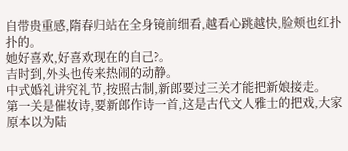自带贵重感,隋春归站在全身镜前细看,越看心跳越快,脸颊也红扑扑的。
她好喜欢,好喜欢现在的自己?。
吉时到,外头也传来热闹的动静。
中式婚礼讲究礼节,按照古制,新郎要过三关才能把新娘接走。
第一关是催妆诗,要新郎作诗一首,这是古代文人雅士的把戏,大家原本以为陆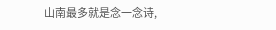山南最多就是念一念诗,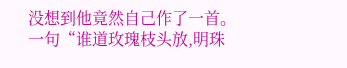没想到他竟然自己作了一首。
一句“谁道玫瑰枝头放,明珠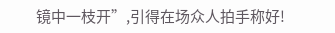镜中一枝开”,引得在场众人拍手称好!